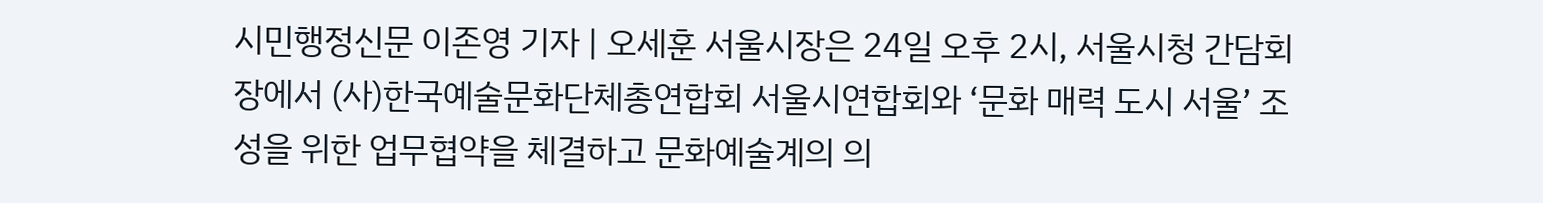시민행정신문 이존영 기자 | 오세훈 서울시장은 24일 오후 2시, 서울시청 간담회장에서 (사)한국예술문화단체총연합회 서울시연합회와 ‘문화 매력 도시 서울’ 조성을 위한 업무협약을 체결하고 문화예술계의 의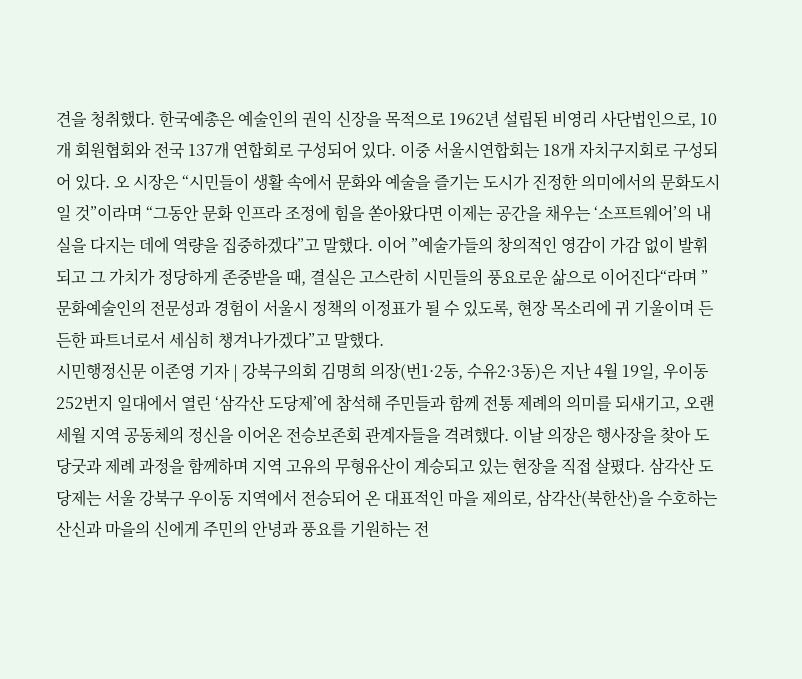견을 청취했다. 한국예총은 예술인의 권익 신장을 목적으로 1962년 설립된 비영리 사단법인으로, 10개 회원협회와 전국 137개 연합회로 구성되어 있다. 이중 서울시연합회는 18개 자치구지회로 구성되어 있다. 오 시장은 “시민들이 생활 속에서 문화와 예술을 즐기는 도시가 진정한 의미에서의 문화도시일 것”이라며 “그동안 문화 인프라 조정에 힘을 쏟아왔다면 이제는 공간을 채우는 ‘소프트웨어’의 내실을 다지는 데에 역량을 집중하겠다”고 말했다. 이어 ”예술가들의 창의적인 영감이 가감 없이 발휘되고 그 가치가 정당하게 존중받을 때, 결실은 고스란히 시민들의 풍요로운 삶으로 이어진다“라며 ”문화예술인의 전문성과 경험이 서울시 정책의 이정표가 될 수 있도록, 현장 목소리에 귀 기울이며 든든한 파트너로서 세심히 챙겨나가겠다”고 말했다.
시민행정신문 이존영 기자 | 강북구의회 김명희 의장(번1·2동, 수유2·3동)은 지난 4월 19일, 우이동 252번지 일대에서 열린 ‘삼각산 도당제’에 참석해 주민들과 함께 전통 제례의 의미를 되새기고, 오랜 세월 지역 공동체의 정신을 이어온 전승보존회 관계자들을 격려했다. 이날 의장은 행사장을 찾아 도당굿과 제례 과정을 함께하며 지역 고유의 무형유산이 계승되고 있는 현장을 직접 살폈다. 삼각산 도당제는 서울 강북구 우이동 지역에서 전승되어 온 대표적인 마을 제의로, 삼각산(북한산)을 수호하는 산신과 마을의 신에게 주민의 안녕과 풍요를 기원하는 전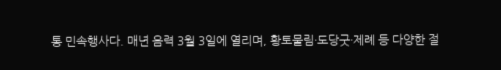통 민속행사다. 매년 음력 3월 3일에 열리며, 황토물림·도당굿·제례 등 다양한 절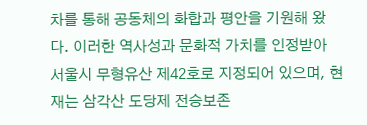차를 통해 공동체의 화합과 평안을 기원해 왔다. 이러한 역사성과 문화적 가치를 인정받아 서울시 무형유산 제42호로 지정되어 있으며, 현재는 삼각산 도당제 전승보존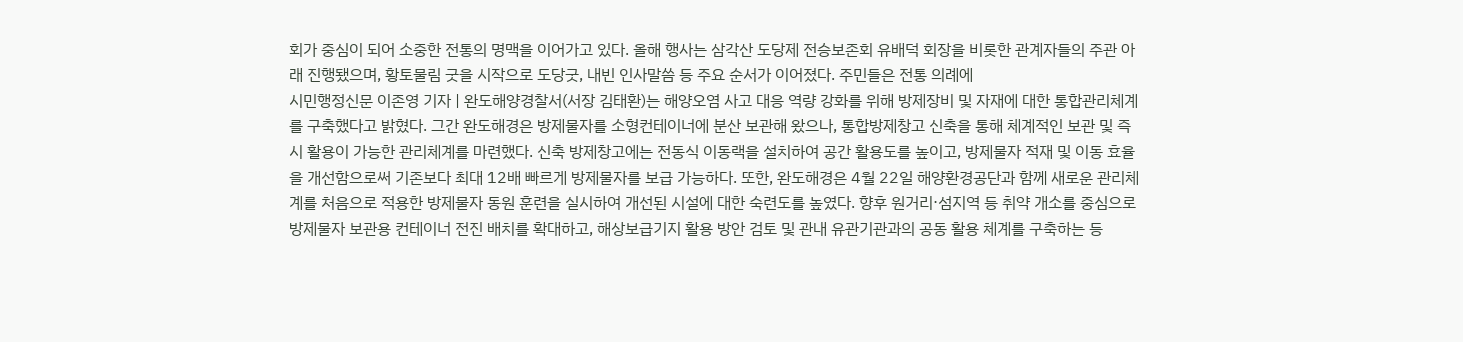회가 중심이 되어 소중한 전통의 명맥을 이어가고 있다. 올해 행사는 삼각산 도당제 전승보존회 유배덕 회장을 비롯한 관계자들의 주관 아래 진행됐으며, 황토물림 굿을 시작으로 도당굿, 내빈 인사말씀 등 주요 순서가 이어졌다. 주민들은 전통 의례에
시민행정신문 이존영 기자 | 완도해양경찰서(서장 김태환)는 해양오염 사고 대응 역량 강화를 위해 방제장비 및 자재에 대한 통합관리체계를 구축했다고 밝혔다. 그간 완도해경은 방제물자를 소형컨테이너에 분산 보관해 왔으나, 통합방제창고 신축을 통해 체계적인 보관 및 즉시 활용이 가능한 관리체계를 마련했다. 신축 방제창고에는 전동식 이동랙을 설치하여 공간 활용도를 높이고, 방제물자 적재 및 이동 효율을 개선함으로써 기존보다 최대 12배 빠르게 방제물자를 보급 가능하다. 또한, 완도해경은 4월 22일 해양환경공단과 함께 새로운 관리체계를 처음으로 적용한 방제물자 동원 훈련을 실시하여 개선된 시설에 대한 숙련도를 높였다. 향후 원거리⋅섬지역 등 취약 개소를 중심으로 방제물자 보관용 컨테이너 전진 배치를 확대하고, 해상보급기지 활용 방안 검토 및 관내 유관기관과의 공동 활용 체계를 구축하는 등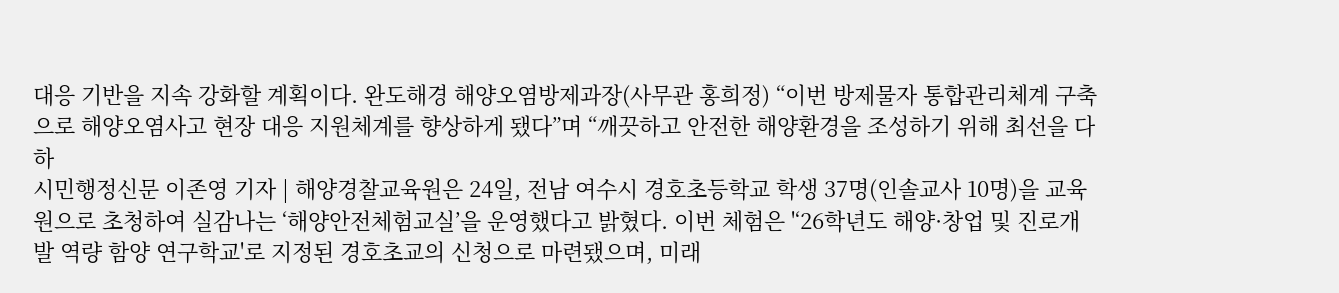대응 기반을 지속 강화할 계획이다. 완도해경 해양오염방제과장(사무관 홍희정) “이번 방제물자 통합관리체계 구축으로 해양오염사고 현장 대응 지원체계를 향상하게 됐다”며 “깨끗하고 안전한 해양환경을 조성하기 위해 최선을 다하
시민행정신문 이존영 기자 | 해양경찰교육원은 24일, 전남 여수시 경호초등학교 학생 37명(인솔교사 10명)을 교육원으로 초청하여 실감나는 ‘해양안전체험교실’을 운영했다고 밝혔다. 이번 체험은 '‘26학년도 해양·창업 및 진로개발 역량 함양 연구학교'로 지정된 경호초교의 신청으로 마련됐으며, 미래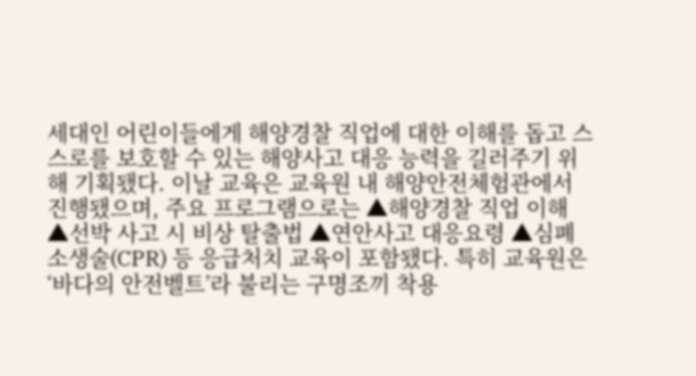세대인 어린이들에게 해양경찰 직업에 대한 이해를 돕고 스스로를 보호할 수 있는 해양사고 대응 능력을 길러주기 위해 기획됐다. 이날 교육은 교육원 내 해양안전체험관에서 진행됐으며, 주요 프로그램으로는 ▲해양경찰 직업 이해 ▲선박 사고 시 비상 탈출법 ▲연안사고 대응요령 ▲심폐소생술(CPR) 등 응급처치 교육이 포함됐다. 특히 교육원은 ‘바다의 안전벨트’라 불리는 구명조끼 착용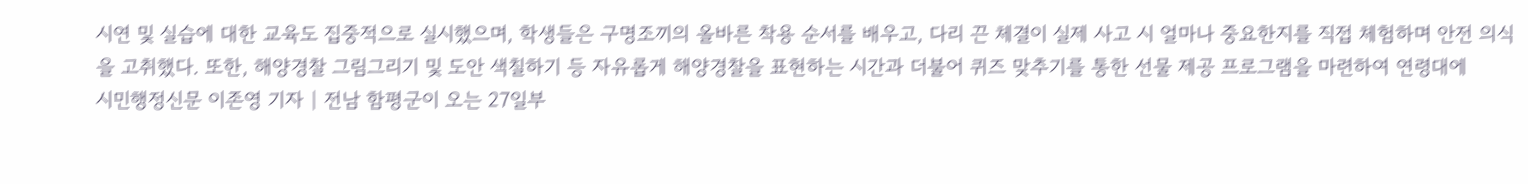시연 및 실습에 대한 교육도 집중적으로 실시했으며, 학생들은 구명조끼의 올바른 착용 순서를 배우고, 다리 끈 체결이 실제 사고 시 얼마나 중요한지를 직접 체험하며 안전 의식을 고취했다. 또한, 해양경찰 그림그리기 및 도안 색칠하기 등 자유롭게 해양경찰을 표현하는 시간과 더불어 퀴즈 맞추기를 통한 선물 제공 프로그램을 마련하여 연령대에
시민행정신문 이존영 기자 | 전남 함평군이 오는 27일부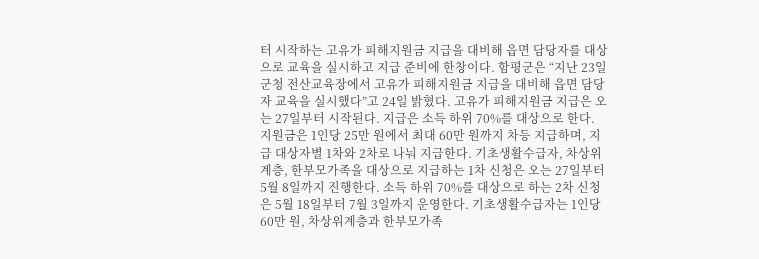터 시작하는 고유가 피해지원금 지급을 대비해 읍면 담당자를 대상으로 교육을 실시하고 지급 준비에 한창이다. 함평군은 “지난 23일 군청 전산교육장에서 고유가 피해지원금 지급을 대비해 읍면 담당자 교육을 실시했다”고 24일 밝혔다. 고유가 피해지원금 지급은 오는 27일부터 시작된다. 지급은 소득 하위 70%를 대상으로 한다. 지원금은 1인당 25만 원에서 최대 60만 원까지 차등 지급하며, 지급 대상자별 1차와 2차로 나눠 지급한다. 기초생활수급자, 차상위계층, 한부모가족을 대상으로 지급하는 1차 신청은 오는 27일부터 5월 8일까지 진행한다. 소득 하위 70%를 대상으로 하는 2차 신청은 5월 18일부터 7월 3일까지 운영한다. 기초생활수급자는 1인당 60만 원, 차상위계층과 한부모가족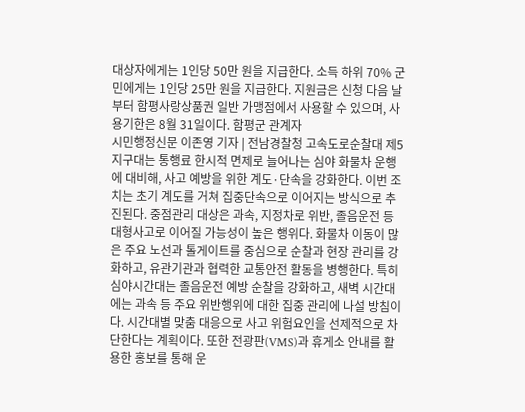대상자에게는 1인당 50만 원을 지급한다. 소득 하위 70% 군민에게는 1인당 25만 원을 지급한다. 지원금은 신청 다음 날부터 함평사랑상품권 일반 가맹점에서 사용할 수 있으며, 사용기한은 8월 31일이다. 함평군 관계자
시민행정신문 이존영 기자 | 전남경찰청 고속도로순찰대 제5지구대는 통행료 한시적 면제로 늘어나는 심야 화물차 운행에 대비해, 사고 예방을 위한 계도·단속을 강화한다. 이번 조치는 초기 계도를 거쳐 집중단속으로 이어지는 방식으로 추진된다. 중점관리 대상은 과속, 지정차로 위반, 졸음운전 등 대형사고로 이어질 가능성이 높은 행위다. 화물차 이동이 많은 주요 노선과 톨게이트를 중심으로 순찰과 현장 관리를 강화하고, 유관기관과 협력한 교통안전 활동을 병행한다. 특히 심야시간대는 졸음운전 예방 순찰을 강화하고, 새벽 시간대에는 과속 등 주요 위반행위에 대한 집중 관리에 나설 방침이다. 시간대별 맞춤 대응으로 사고 위험요인을 선제적으로 차단한다는 계획이다. 또한 전광판(VMS)과 휴게소 안내를 활용한 홍보를 통해 운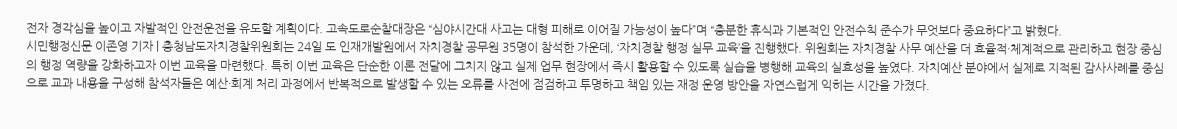전자 경각심을 높이고 자발적인 안전운전을 유도할 계획이다. 고속도로순찰대장은 “심야시간대 사고는 대형 피해로 이어질 가능성이 높다”며 “충분한 휴식과 기본적인 안전수칙 준수가 무엇보다 중요하다”고 밝혔다.
시민행정신문 이존영 기자 | 충청남도자치경찰위원회는 24일 도 인재개발원에서 자치경찰 공무원 35명이 참석한 가운데, ‘자치경찰 행정 실무 교육’을 진행했다. 위원회는 자치경찰 사무 예산을 더 효율적·체계적으로 관리하고 현장 중심의 행정 역량을 강화하고자 이번 교육을 마련했다. 특히 이번 교육은 단순한 이론 전달에 그치지 않고 실제 업무 현장에서 즉시 활용할 수 있도록 실습을 병행해 교육의 실효성을 높였다. 자치예산 분야에서 실제로 지적된 감사사례를 중심으로 교과 내용을 구성해 참석자들은 예산·회계 처리 과정에서 반복적으로 발생할 수 있는 오류를 사전에 점검하고 투명하고 책임 있는 재정 운영 방안을 자연스럽게 익히는 시간을 가졌다.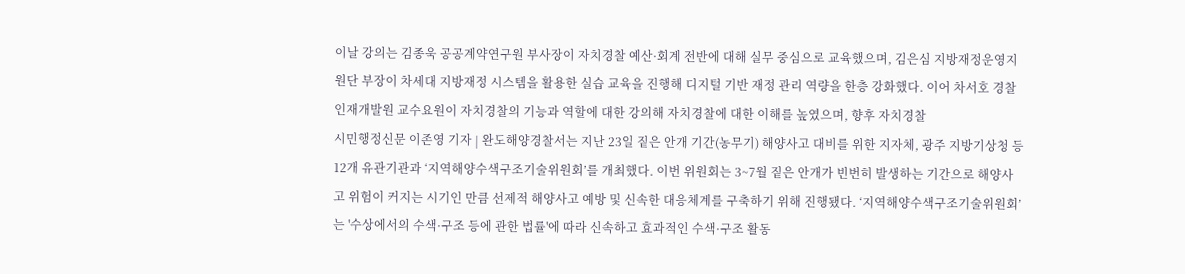이날 강의는 김종욱 공공계약연구원 부사장이 자치경찰 예산·회계 전반에 대해 실무 중심으로 교육했으며, 김은심 지방재정운영지원단 부장이 차세대 지방재정 시스템을 활용한 실습 교육을 진행해 디지털 기반 재정 관리 역량을 한층 강화했다. 이어 차서호 경찰인재개발원 교수요원이 자치경찰의 기능과 역할에 대한 강의해 자치경찰에 대한 이해를 높였으며, 향후 자치경찰
시민행정신문 이존영 기자 | 완도해양경찰서는 지난 23일 짙은 안개 기간(농무기) 해양사고 대비를 위한 지자체, 광주 지방기상청 등 12개 유관기관과 ‘지역해양수색구조기술위원회’를 개최했다. 이번 위원회는 3~7월 짙은 안개가 빈번히 발생하는 기간으로 해양사고 위험이 커지는 시기인 만큼 선제적 해양사고 예방 및 신속한 대응체계를 구축하기 위해 진행됐다. ‘지역해양수색구조기술위원회’는 '수상에서의 수색·구조 등에 관한 법률'에 따라 신속하고 효과적인 수색·구조 활동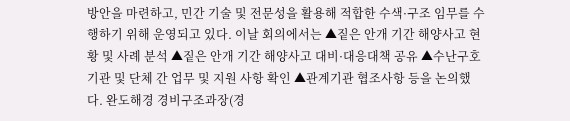방안을 마련하고, 민간 기술 및 전문성을 활용해 적합한 수색·구조 임무를 수행하기 위해 운영되고 있다. 이날 회의에서는 ▲짙은 안개 기간 해양사고 현황 및 사례 분석 ▲짙은 안개 기간 해양사고 대비·대응대책 공유 ▲수난구호 기관 및 단체 간 업무 및 지원 사항 확인 ▲관계기관 협조사항 등을 논의했다. 완도해경 경비구조과장(경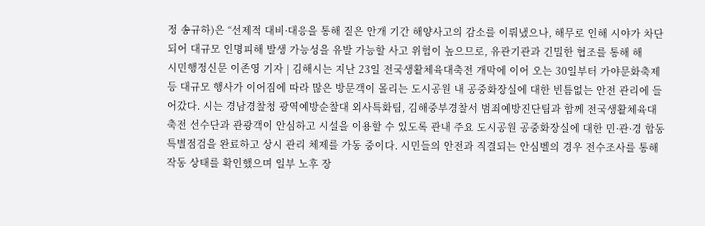정 송규하)은 “선제적 대비·대응을 통해 짙은 안개 기간 해양사고의 감소를 이뤄냈으나, 해무로 인해 시야가 차단되어 대규모 인명피해 발생 가능성을 유발 가능할 사고 위험이 높으므로, 유관기관과 긴밀한 협조를 통해 해
시민행정신문 이존영 기자 | 김해시는 지난 23일 전국생활체육대축전 개막에 이어 오는 30일부터 가야문화축제 등 대규모 행사가 이어짐에 따라 많은 방문객이 몰리는 도시공원 내 공중화장실에 대한 빈틈없는 안전 관리에 들어갔다. 시는 경남경찰청 광역예방순찰대 외사특화팀, 김해중부경찰서 범죄예방진단팀과 함께 전국생활체육대축전 선수단과 관광객이 안심하고 시설을 이용할 수 있도록 관내 주요 도시공원 공중화장실에 대한 민·관·경 합동 특별점검을 완료하고 상시 관리 체제를 가동 중이다. 시민들의 안전과 직결되는 안심벨의 경우 전수조사를 통해 작동 상태를 확인했으며 일부 노후 장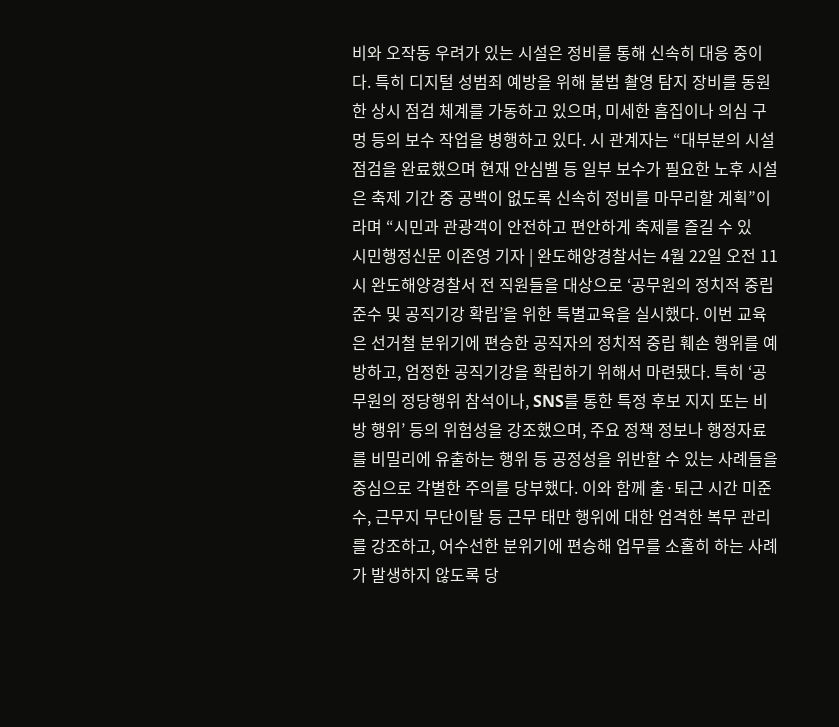비와 오작동 우려가 있는 시설은 정비를 통해 신속히 대응 중이다. 특히 디지털 성범죄 예방을 위해 불법 촬영 탐지 장비를 동원한 상시 점검 체계를 가동하고 있으며, 미세한 흠집이나 의심 구멍 등의 보수 작업을 병행하고 있다. 시 관계자는 “대부분의 시설 점검을 완료했으며 현재 안심벨 등 일부 보수가 필요한 노후 시설은 축제 기간 중 공백이 없도록 신속히 정비를 마무리할 계획”이라며 “시민과 관광객이 안전하고 편안하게 축제를 즐길 수 있
시민행정신문 이존영 기자 | 완도해양경찰서는 4월 22일 오전 11시 완도해양경찰서 전 직원들을 대상으로 ‘공무원의 정치적 중립 준수 및 공직기강 확립’을 위한 특별교육을 실시했다. 이번 교육은 선거철 분위기에 편승한 공직자의 정치적 중립 훼손 행위를 예방하고, 엄정한 공직기강을 확립하기 위해서 마련됐다. 특히 ‘공무원의 정당행위 참석이나, SNS를 통한 특정 후보 지지 또는 비방 행위’ 등의 위험성을 강조했으며, 주요 정책 정보나 행정자료를 비밀리에 유출하는 행위 등 공정성을 위반할 수 있는 사례들을 중심으로 각별한 주의를 당부했다. 이와 함께 출·퇴근 시간 미준수, 근무지 무단이탈 등 근무 태만 행위에 대한 엄격한 복무 관리를 강조하고, 어수선한 분위기에 편승해 업무를 소홀히 하는 사례가 발생하지 않도록 당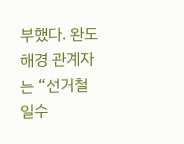부했다. 완도해경 관계자는 “선거철일수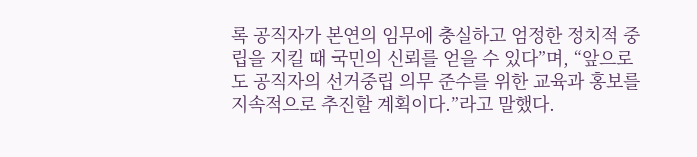록 공직자가 본연의 임무에 충실하고 엄정한 정치적 중립을 지킬 때 국민의 신뢰를 얻을 수 있다”며, “앞으로도 공직자의 선거중립 의무 준수를 위한 교육과 홍보를 지속적으로 추진할 계획이다.”라고 말했다.